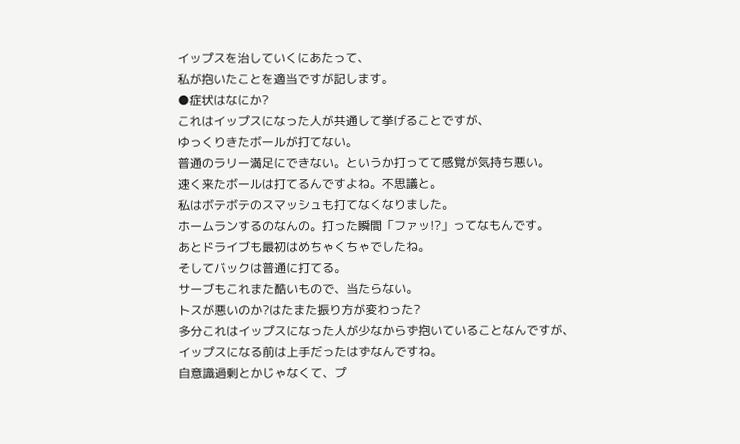イップスを治していくにあたって、
私が抱いたことを適当ですが記します。
●症状はなにか?
これはイップスになった人が共通して挙げることですが、
ゆっくりきたボールが打てない。
普通のラリー満足にできない。というか打ってて感覚が気持ち悪い。
速く来たボールは打てるんですよね。不思議と。
私はボテボテのスマッシュも打てなくなりました。
ホームランするのなんの。打った瞬間「ファッ!?」ってなもんです。
あとドライブも最初はめちゃくちゃでしたね。
そしてバックは普通に打てる。
サーブもこれまた酷いもので、当たらない。
トスが悪いのか?はたまた振り方が変わった?
多分これはイップスになった人が少なからず抱いていることなんですが、
イップスになる前は上手だったはずなんですね。
自意識過剰とかじゃなくて、プ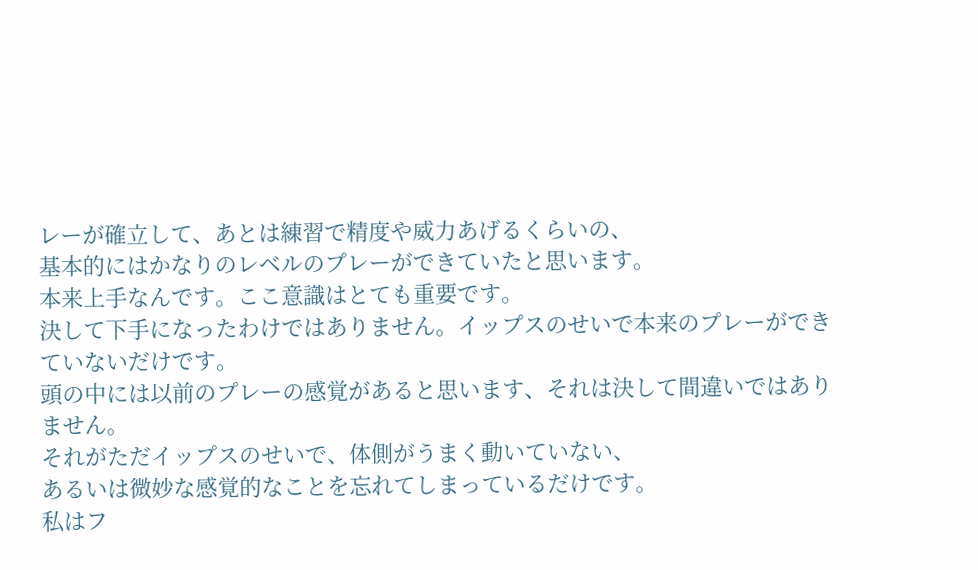レーが確立して、あとは練習で精度や威力あげるくらいの、
基本的にはかなりのレベルのプレーができていたと思います。
本来上手なんです。ここ意識はとても重要です。
決して下手になったわけではありません。イップスのせいで本来のプレーができていないだけです。
頭の中には以前のプレーの感覚があると思います、それは決して間違いではありません。
それがただイップスのせいで、体側がうまく動いていない、
あるいは微妙な感覚的なことを忘れてしまっているだけです。
私はフ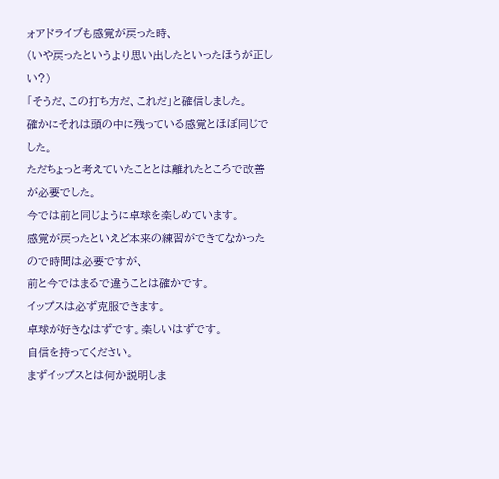ォアドライブも感覚が戻った時、
(いや戻ったというより思い出したといったほうが正しい?)
「そうだ、この打ち方だ、これだ」と確信しました。
確かにそれは頭の中に残っている感覚とほぼ同じでした。
ただちょっと考えていたこととは離れたところで改善が必要でした。
今では前と同じように卓球を楽しめています。
感覚が戻ったといえど本来の練習ができてなかったので時間は必要ですが、
前と今ではまるで違うことは確かです。
イップスは必ず克服できます。
卓球が好きなはずです。楽しいはずです。
自信を持ってください。
まずイップスとは何か説明しま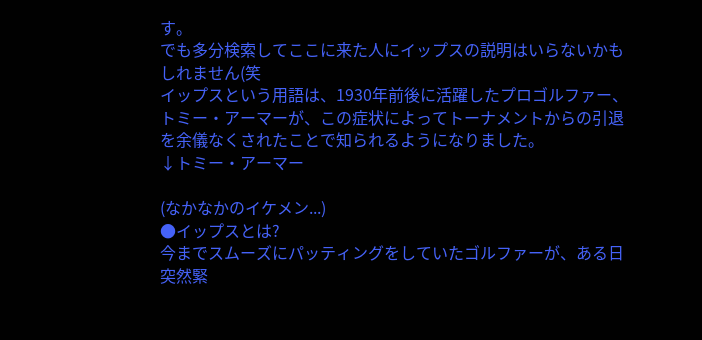す。
でも多分検索してここに来た人にイップスの説明はいらないかもしれません(笑
イップスという用語は、1930年前後に活躍したプロゴルファー、
トミー・アーマーが、この症状によってトーナメントからの引退を余儀なくされたことで知られるようになりました。
↓トミー・アーマー

(なかなかのイケメン...)
●イップスとは?
今までスムーズにパッティングをしていたゴルファーが、ある日突然緊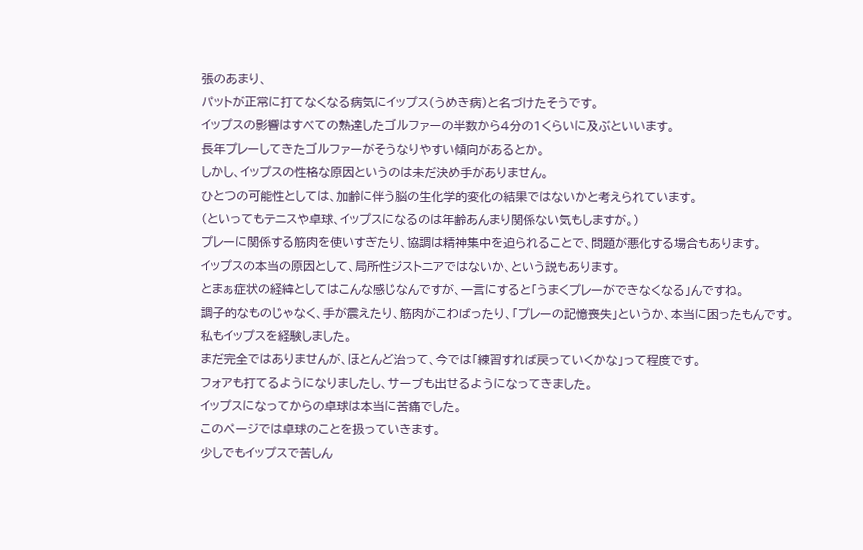張のあまり、
パットが正常に打てなくなる病気にイップス(うめき病)と名づけたそうです。
イップスの影響はすべての熟達したゴルファーの半数から4分の1くらいに及ぶといいます。
長年プレーしてきたゴルファーがそうなりやすい傾向があるとか。
しかし、イップスの性格な原因というのは未だ決め手がありません。
ひとつの可能性としては、加齢に伴う脳の生化学的変化の結果ではないかと考えられています。
(といってもテニスや卓球、イップスになるのは年齢あんまり関係ない気もしますが。)
プレーに関係する筋肉を使いすぎたり、協調は精神集中を迫られることで、問題が悪化する場合もあります。
イップスの本当の原因として、局所性ジストニアではないか、という説もあります。
とまぁ症状の経緯としてはこんな感じなんですが、一言にすると「うまくプレーができなくなる」んですね。
調子的なものじゃなく、手が震えたり、筋肉がこわばったり、「プレーの記憶喪失」というか、本当に困ったもんです。
私もイップスを経験しました。
まだ完全ではありませんが、ほとんど治って、今では「練習すれば戻っていくかな」って程度です。
フォアも打てるようになりましたし、サーブも出せるようになってきました。
イップスになってからの卓球は本当に苦痛でした。
このページでは卓球のことを扱っていきます。
少しでもイップスで苦しん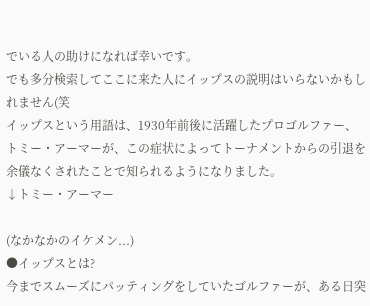でいる人の助けになれば幸いです。
でも多分検索してここに来た人にイップスの説明はいらないかもしれません(笑
イップスという用語は、1930年前後に活躍したプロゴルファー、
トミー・アーマーが、この症状によってトーナメントからの引退を余儀なくされたことで知られるようになりました。
↓トミー・アーマー

(なかなかのイケメン...)
●イップスとは?
今までスムーズにパッティングをしていたゴルファーが、ある日突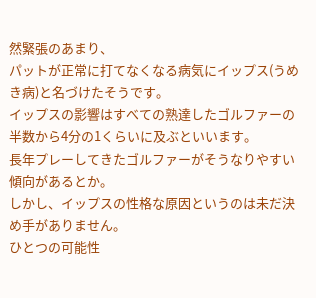然緊張のあまり、
パットが正常に打てなくなる病気にイップス(うめき病)と名づけたそうです。
イップスの影響はすべての熟達したゴルファーの半数から4分の1くらいに及ぶといいます。
長年プレーしてきたゴルファーがそうなりやすい傾向があるとか。
しかし、イップスの性格な原因というのは未だ決め手がありません。
ひとつの可能性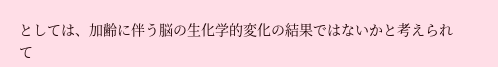としては、加齢に伴う脳の生化学的変化の結果ではないかと考えられて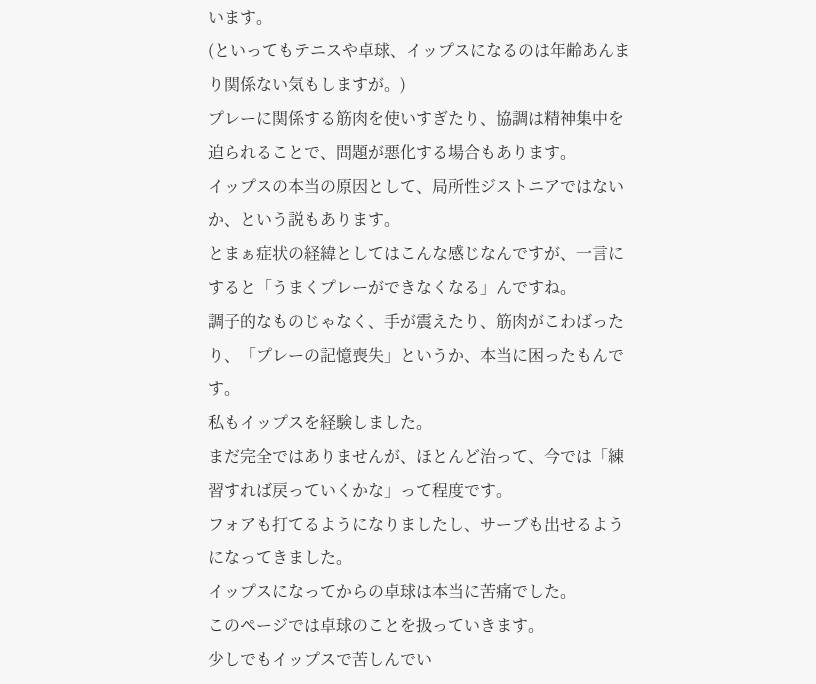います。
(といってもテニスや卓球、イップスになるのは年齢あんまり関係ない気もしますが。)
プレーに関係する筋肉を使いすぎたり、協調は精神集中を迫られることで、問題が悪化する場合もあります。
イップスの本当の原因として、局所性ジストニアではないか、という説もあります。
とまぁ症状の経緯としてはこんな感じなんですが、一言にすると「うまくプレーができなくなる」んですね。
調子的なものじゃなく、手が震えたり、筋肉がこわばったり、「プレーの記憶喪失」というか、本当に困ったもんです。
私もイップスを経験しました。
まだ完全ではありませんが、ほとんど治って、今では「練習すれば戻っていくかな」って程度です。
フォアも打てるようになりましたし、サーブも出せるようになってきました。
イップスになってからの卓球は本当に苦痛でした。
このページでは卓球のことを扱っていきます。
少しでもイップスで苦しんでい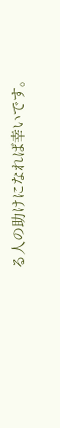る人の助けになれば幸いです。